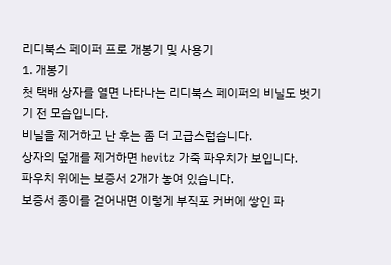리디북스 페이퍼 프로 개봉기 및 사용기
1. 개봉기
첫 택배 상자를 열면 나타나는 리디북스 페이퍼의 비닐도 벗기기 전 모습입니다.
비닐을 제거하고 난 후는 좀 더 고급스럽습니다.
상자의 덮개를 제거하면 hevitz 가죽 파우치가 보입니다.
파우치 위에는 보증서 2개가 놓여 있습니다.
보증서 종이를 걷어내면 이렇게 부직포 커버에 쌓인 파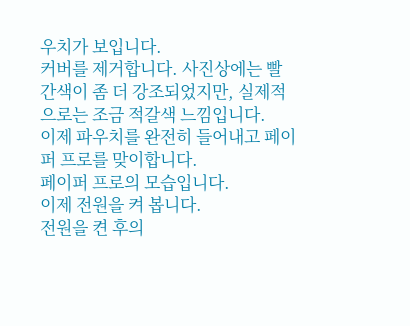우치가 보입니다.
커버를 제거합니다. 사진상에는 빨간색이 좀 더 강조되었지만, 실제적으로는 조금 적갈색 느낌입니다.
이제 파우치를 완전히 들어내고 페이퍼 프로를 맞이합니다.
페이퍼 프로의 모습입니다.
이제 전원을 켜 봅니다.
전원을 켠 후의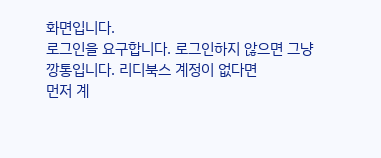화면입니다.
로그인을 요구합니다. 로그인하지 않으면 그냥 깡통입니다. 리디북스 계정이 없다면
먼저 계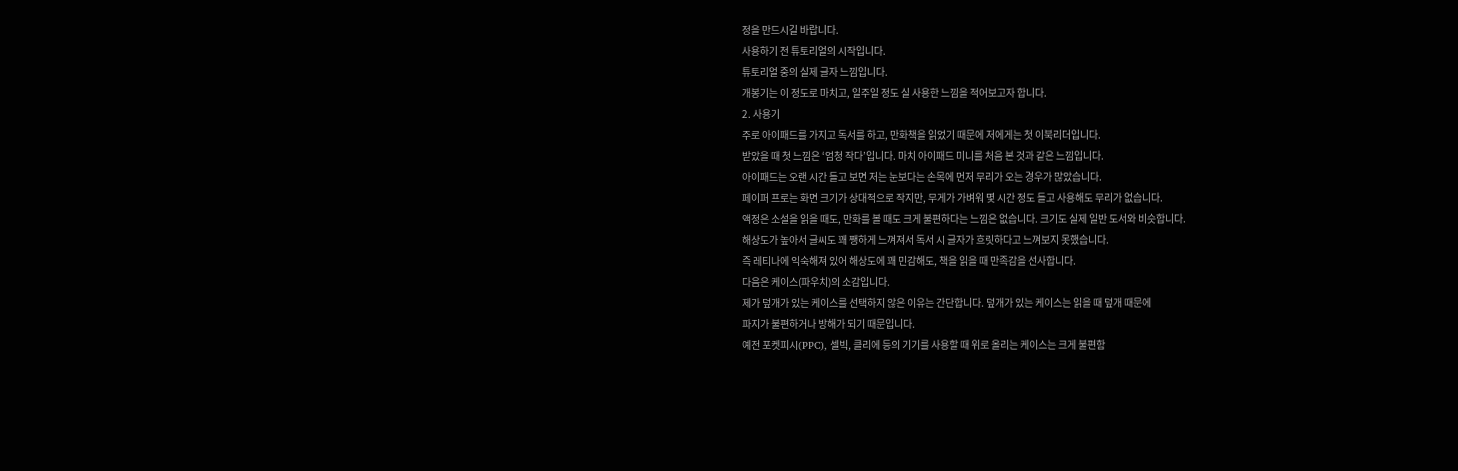정을 만드시길 바랍니다.
사용하기 전 튜토리얼의 시작입니다.
튜토리얼 중의 실제 글자 느낌입니다.
개봉기는 이 정도로 마치고, 일주일 정도 실 사용한 느낌을 적어보고자 합니다.
2. 사용기
주로 아이패드를 가지고 독서를 하고, 만화책을 읽었기 때문에 저에게는 첫 이북리더입니다.
받았을 때 첫 느낌은 ‘엄청 작다’입니다. 마치 아이패드 미니를 처음 본 것과 같은 느낌입니다.
아이패드는 오랜 시간 들고 보면 저는 눈보다는 손목에 먼저 무리가 오는 경우가 많았습니다.
페이퍼 프로는 화면 크기가 상대적으로 작지만, 무게가 가벼워 몇 시간 정도 들고 사용해도 무리가 없습니다.
액정은 소설을 읽을 때도, 만화를 볼 때도 크게 불편하다는 느낌은 없습니다. 크기도 실제 일반 도서와 비슷합니다.
해상도가 높아서 글씨도 꽤 쨍하게 느껴져서 독서 시 글자가 흐릿하다고 느껴보지 못했습니다.
즉 레티나에 익숙해져 있어 해상도에 꽤 민감해도, 책을 읽을 때 만족감을 선사합니다.
다음은 케이스(파우치)의 소감입니다.
제가 덮개가 있는 케이스를 선택하지 않은 이유는 간단합니다. 덮개가 있는 케이스는 읽을 때 덮개 때문에
파지가 불편하거나 방해가 되기 때문입니다.
예전 포켓피시(PPC), 셀빅, 클리에 등의 기기를 사용할 때 위로 올리는 케이스는 크게 불편함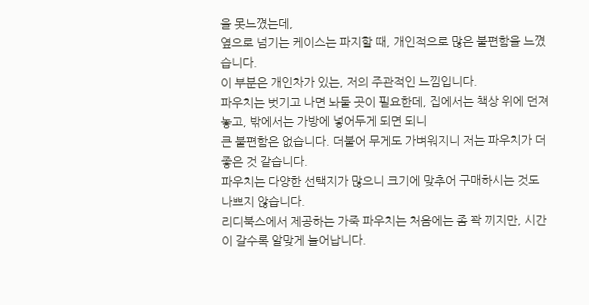을 못느꼈는데,
옆으로 넘기는 케이스는 파지할 때, 개인적으로 많은 불편함을 느꼈습니다.
이 부분은 개인차가 있는, 저의 주관적인 느낌입니다.
파우치는 벗기고 나면 놔둘 곳이 필요한데, 집에서는 책상 위에 던져 놓고, 밖에서는 가방에 넣어두게 되면 되니
큰 불편함은 없습니다. 더불어 무게도 가벼워지니 저는 파우치가 더 좋은 것 같습니다.
파우치는 다양한 선택지가 많으니 크기에 맞추어 구매하시는 것도 나쁘지 않습니다.
리디북스에서 제공하는 가죽 파우치는 처음에는 좀 꽉 끼지만, 시간이 갈수록 알맞게 늘어납니다.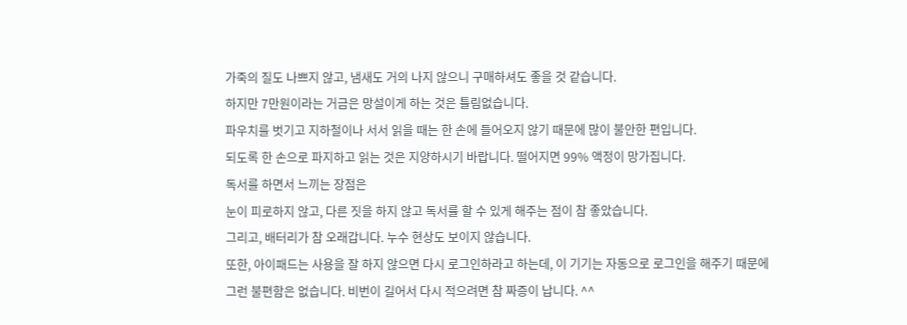가죽의 질도 나쁘지 않고, 냄새도 거의 나지 않으니 구매하셔도 좋을 것 같습니다.
하지만 7만원이라는 거금은 망설이게 하는 것은 틀림없습니다.
파우치를 벗기고 지하철이나 서서 읽을 때는 한 손에 들어오지 않기 때문에 많이 불안한 편입니다.
되도록 한 손으로 파지하고 읽는 것은 지양하시기 바랍니다. 떨어지면 99% 액정이 망가집니다.
독서를 하면서 느끼는 장점은
눈이 피로하지 않고, 다른 짓을 하지 않고 독서를 할 수 있게 해주는 점이 참 좋았습니다.
그리고, 배터리가 참 오래갑니다. 누수 현상도 보이지 않습니다.
또한, 아이패드는 사용을 잘 하지 않으면 다시 로그인하라고 하는데, 이 기기는 자동으로 로그인을 해주기 때문에
그런 불편함은 없습니다. 비번이 길어서 다시 적으려면 참 짜증이 납니다. ^^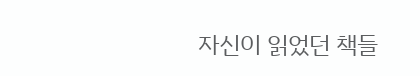자신이 읽었던 책들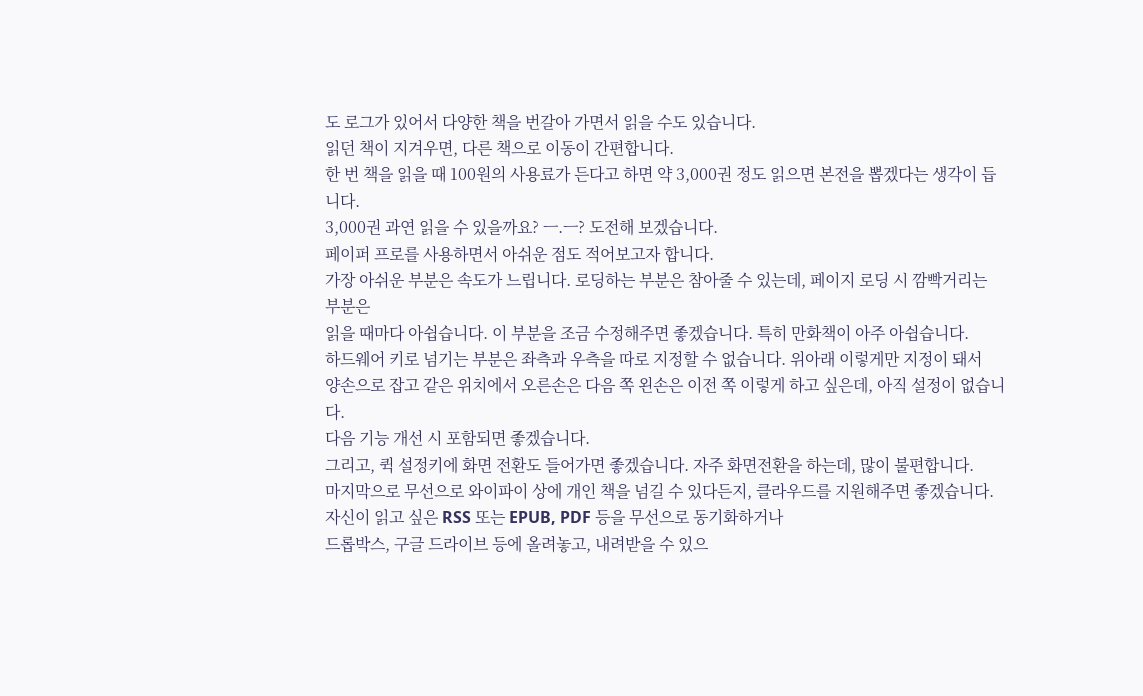도 로그가 있어서 다양한 책을 번갈아 가면서 읽을 수도 있습니다.
읽던 책이 지겨우면, 다른 책으로 이동이 간편합니다.
한 번 책을 읽을 때 100원의 사용료가 든다고 하면 약 3,000권 정도 읽으면 본전을 뽑겠다는 생각이 듭니다.
3,000권 과연 읽을 수 있을까요? ㅡ.ㅡ? 도전해 보겠습니다.
페이퍼 프로를 사용하면서 아쉬운 점도 적어보고자 합니다.
가장 아쉬운 부분은 속도가 느립니다. 로딩하는 부분은 참아줄 수 있는데, 페이지 로딩 시 깜빡거리는 부분은
읽을 때마다 아쉽습니다. 이 부분을 조금 수정해주면 좋겠습니다. 특히 만화책이 아주 아쉽습니다.
하드웨어 키로 넘기는 부분은 좌측과 우측을 따로 지정할 수 없습니다. 위아래 이렇게만 지정이 돼서
양손으로 잡고 같은 위치에서 오른손은 다음 쪽 왼손은 이전 쪽 이렇게 하고 싶은데, 아직 설정이 없습니다.
다음 기능 개선 시 포함되면 좋겠습니다.
그리고, 퀵 설정키에 화면 전환도 들어가면 좋겠습니다. 자주 화면전환을 하는데, 많이 불편합니다.
마지막으로 무선으로 와이파이 상에 개인 책을 넘길 수 있다든지, 클라우드를 지원해주면 좋겠습니다.
자신이 읽고 싶은 RSS 또는 EPUB, PDF 등을 무선으로 동기화하거나
드롭박스, 구글 드라이브 등에 올려놓고, 내려받을 수 있으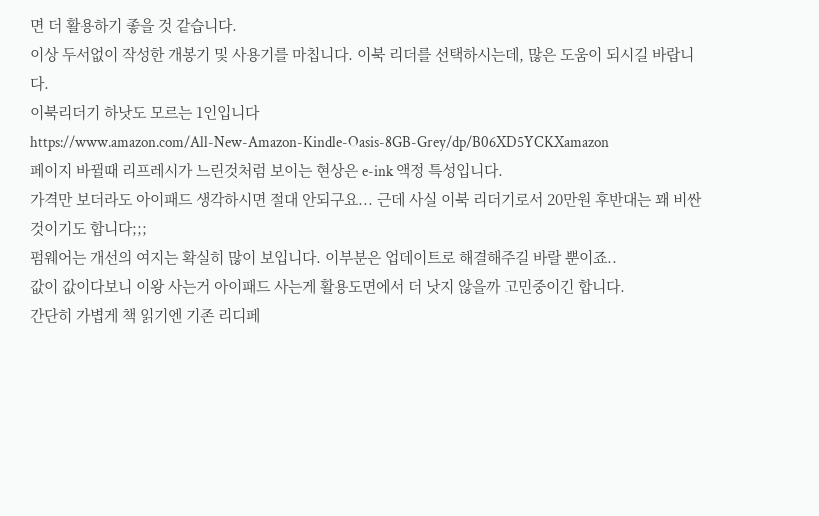면 더 활용하기 좋을 것 같습니다.
이상 두서없이 작성한 개봉기 및 사용기를 마칩니다. 이북 리더를 선택하시는데, 많은 도움이 되시길 바랍니다.
이북리더기 하낫도 모르는 1인입니다
https://www.amazon.com/All-New-Amazon-Kindle-Oasis-8GB-Grey/dp/B06XD5YCKXamazon
페이지 바뀔때 리프레시가 느린것처럼 보이는 현상은 e-ink 액정 특성입니다.
가격만 보더라도 아이패드 생각하시면 절대 안되구요... 근데 사실 이북 리더기로서 20만원 후반대는 꽤 비싼 것이기도 합니다;;;
펌웨어는 개선의 여지는 확실히 많이 보입니다. 이부분은 업데이트로 해결해주길 바랄 뿐이죠..
값이 값이다보니 이왕 사는거 아이패드 사는게 활용도면에서 더 낫지 않을까 고민중이긴 합니다.
간단히 가볍게 책 읽기엔 기존 리디페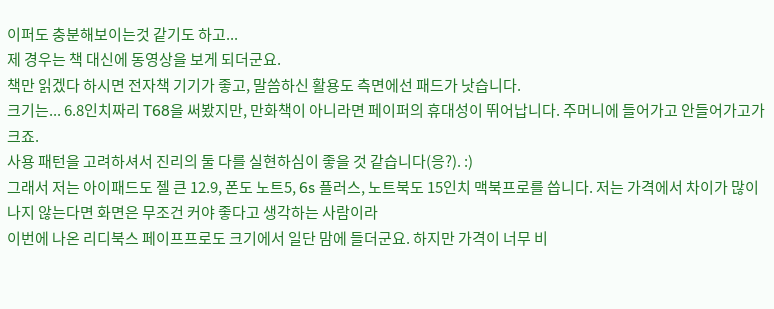이퍼도 충분해보이는것 같기도 하고...
제 경우는 책 대신에 동영상을 보게 되더군요.
책만 읽겠다 하시면 전자책 기기가 좋고, 말씀하신 활용도 측면에선 패드가 낫습니다.
크기는... 6.8인치짜리 T68을 써봤지만, 만화책이 아니라면 페이퍼의 휴대성이 뛰어납니다. 주머니에 들어가고 안들어가고가 크죠.
사용 패턴을 고려하셔서 진리의 둘 다를 실현하심이 좋을 것 같습니다(응?). :)
그래서 저는 아이패드도 젤 큰 12.9, 폰도 노트5, 6s 플러스, 노트북도 15인치 맥북프로를 씁니다. 저는 가격에서 차이가 많이 나지 않는다면 화면은 무조건 커야 좋다고 생각하는 사람이라
이번에 나온 리디북스 페이프프로도 크기에서 일단 맘에 들더군요. 하지만 가격이 너무 비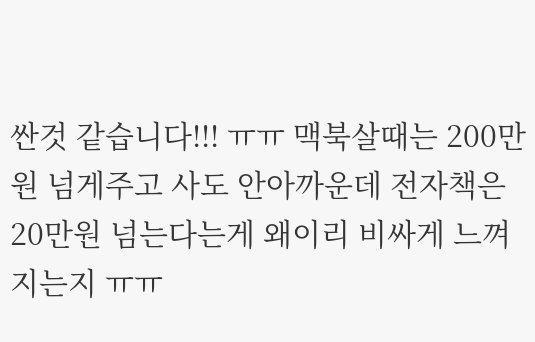싼것 같습니다!!! ㅠㅠ 맥북살때는 200만원 넘게주고 사도 안아까운데 전자책은 20만원 넘는다는게 왜이리 비싸게 느껴지는지 ㅠㅠ